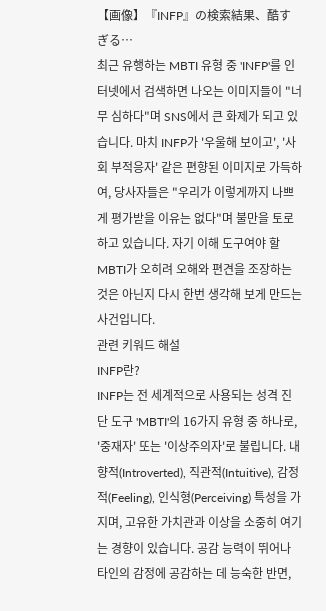【画像】『INFP』の検索結果、酷すぎる…
최근 유행하는 MBTI 유형 중 'INFP'를 인터넷에서 검색하면 나오는 이미지들이 "너무 심하다"며 SNS에서 큰 화제가 되고 있습니다. 마치 INFP가 '우울해 보이고', '사회 부적응자' 같은 편향된 이미지로 가득하여, 당사자들은 "우리가 이렇게까지 나쁘게 평가받을 이유는 없다"며 불만을 토로하고 있습니다. 자기 이해 도구여야 할 MBTI가 오히려 오해와 편견을 조장하는 것은 아닌지 다시 한번 생각해 보게 만드는 사건입니다.
관련 키워드 해설
INFP란?
INFP는 전 세계적으로 사용되는 성격 진단 도구 'MBTI'의 16가지 유형 중 하나로, '중재자' 또는 '이상주의자'로 불립니다. 내향적(Introverted), 직관적(Intuitive), 감정적(Feeling), 인식형(Perceiving) 특성을 가지며, 고유한 가치관과 이상을 소중히 여기는 경향이 있습니다. 공감 능력이 뛰어나 타인의 감정에 공감하는 데 능숙한 반면,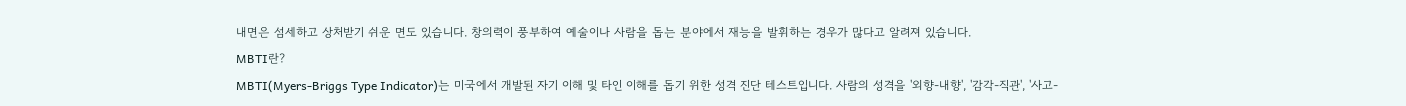내면은 섬세하고 상처받기 쉬운 면도 있습니다. 창의력이 풍부하여 예술이나 사람을 돕는 분야에서 재능을 발휘하는 경우가 많다고 알려져 있습니다.
MBTI란?
MBTI(Myers-Briggs Type Indicator)는 미국에서 개발된 자기 이해 및 타인 이해를 돕기 위한 성격 진단 테스트입니다. 사람의 성격을 '외향-내향', '감각-직관', '사고-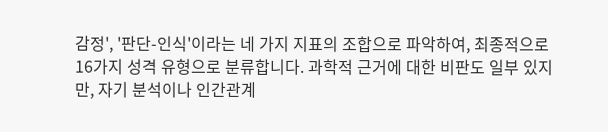감정', '판단-인식'이라는 네 가지 지표의 조합으로 파악하여, 최종적으로 16가지 성격 유형으로 분류합니다. 과학적 근거에 대한 비판도 일부 있지만, 자기 분석이나 인간관계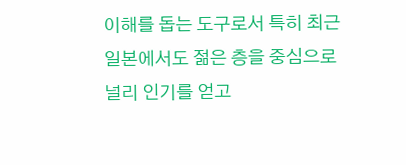이해를 돕는 도구로서 특히 최근 일본에서도 젊은 층을 중심으로 널리 인기를 얻고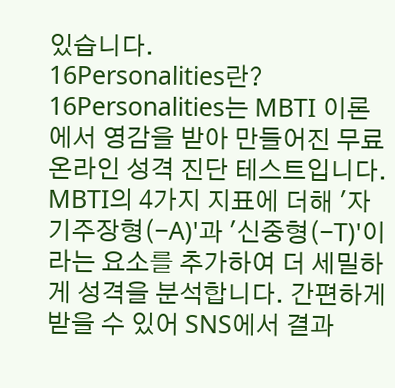있습니다.
16Personalities란?
16Personalities는 MBTI 이론에서 영감을 받아 만들어진 무료 온라인 성격 진단 테스트입니다. MBTI의 4가지 지표에 더해 '자기주장형(-A)'과 '신중형(-T)'이라는 요소를 추가하여 더 세밀하게 성격을 분석합니다. 간편하게 받을 수 있어 SNS에서 결과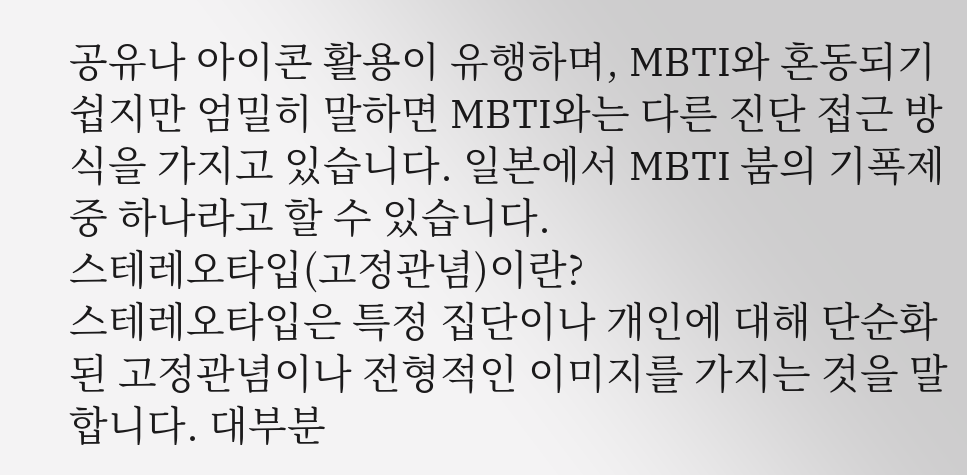공유나 아이콘 활용이 유행하며, MBTI와 혼동되기 쉽지만 엄밀히 말하면 MBTI와는 다른 진단 접근 방식을 가지고 있습니다. 일본에서 MBTI 붐의 기폭제 중 하나라고 할 수 있습니다.
스테레오타입(고정관념)이란?
스테레오타입은 특정 집단이나 개인에 대해 단순화된 고정관념이나 전형적인 이미지를 가지는 것을 말합니다. 대부분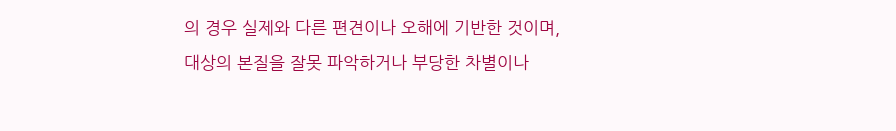의 경우 실제와 다른 편견이나 오해에 기반한 것이며, 대상의 본질을 잘못 파악하거나 부당한 차별이나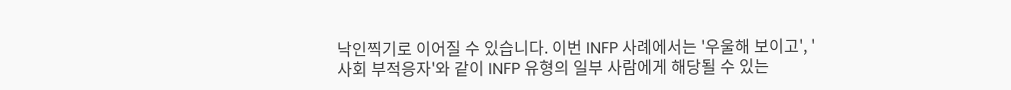낙인찍기로 이어질 수 있습니다. 이번 INFP 사례에서는 '우울해 보이고', '사회 부적응자'와 같이 INFP 유형의 일부 사람에게 해당될 수 있는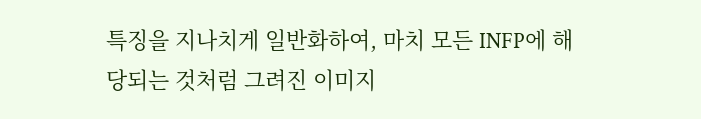특징을 지나치게 일반화하여, 마치 모든 INFP에 해당되는 것처럼 그려진 이미지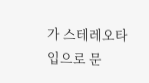가 스테레오타입으로 문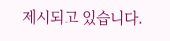제시되고 있습니다.